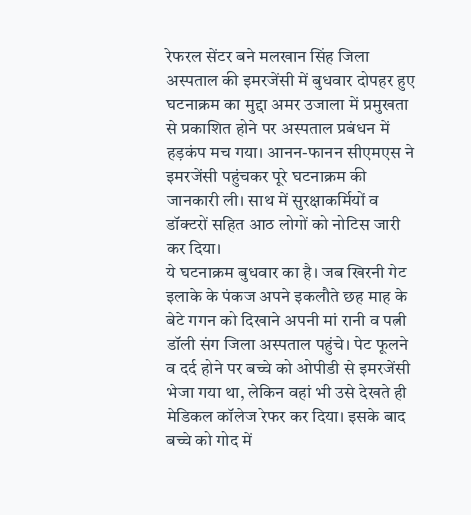रेफरल सेंटर बने मलखान सिंह जिला अस्पताल की इमरजेंसी में बुधवार दोपहर हुए घटनाक्रम का मुद्दा अमर उजाला में प्रमुखता से प्रकाशित होने पर अस्पताल प्रबंधन में हड़कंप मच गया। आनन-फानन सीएमएस ने इमरजेंसी पहुंचकर पूरे घटनाक्रम की जानकारी ली। साथ में सुरक्षाकर्मियों व डॉक्टरों सहित आठ लोगों को नोटिस जारी कर दिया।
ये घटनाक्रम बुधवार का है। जब खिरनी गेट इलाके के पंकज अपने इकलौते छह माह के बेटे गगन को दिखाने अपनी मां रानी व पत्नी डॉली संग जिला अस्पताल पहुंचे। पेट फूलने व दर्द होने पर बच्चे को ओपीडी से इमरजेंसी भेजा गया था, लेकिन वहां भी उसे देखते ही मेडिकल कॉलेज रेफर कर दिया। इसके बाद बच्चे को गोद में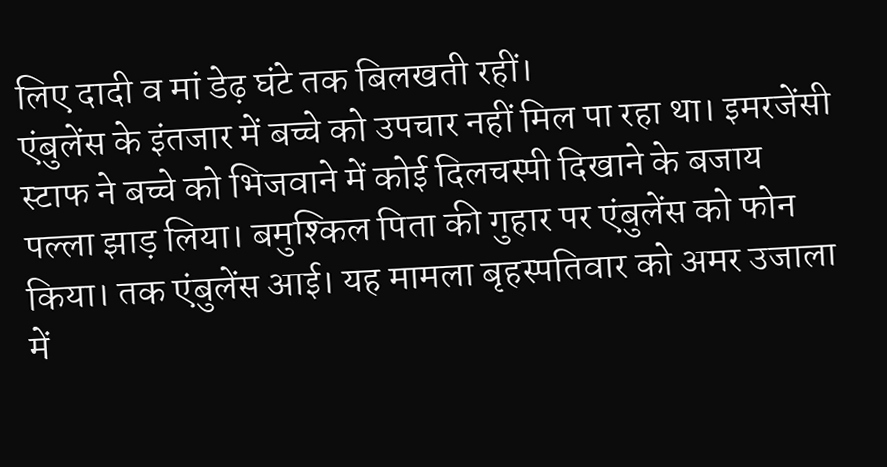लिए दादी व मां डेढ़ घंटे तक बिलखती रहीं।
एंबुलेंस के इंतजार में बच्चे को उपचार नहीं मिल पा रहा था। इमरजेंसी स्टाफ ने बच्चे को भिजवाने में कोई दिलचस्पी दिखाने के बजाय पल्ला झाड़ लिया। बमुश्किल पिता की गुहार पर एंबुलेंस को फोन किया। तक एंबुलेंस आई। यह मामला बृहस्पतिवार को अमर उजाला में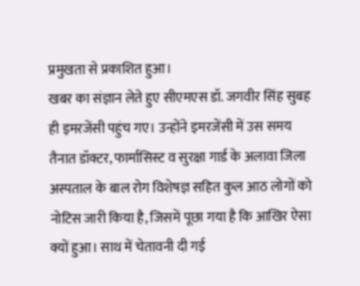प्रमुखता से प्रकाशित हुआ।
खबर का संज्ञान लेते हुए सीएमएस डॉ. जगवीर सिंह सुबह ही इमरजेंसी पहुंच गए। उन्होंने इमरजेंसी में उस समय तैनात डॉक्टर, फार्मासिस्ट व सुरक्षा गार्ड के अलावा जिला अस्पताल के बाल रोग विशेषज्ञ सहित कुल आठ लोगों को नोटिस जारी किया है, जिसमें पूछा गया है कि आखिर ऐसा क्यों हुआ। साथ में चेतावनी दी गई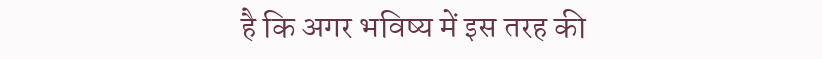है कि अगर भविष्य में इस तरह की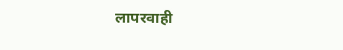लापरवाही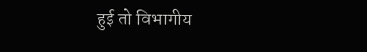हुई तो विभागीय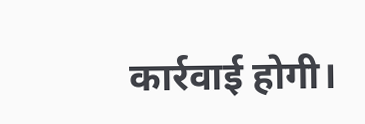कार्रवाई होगी।